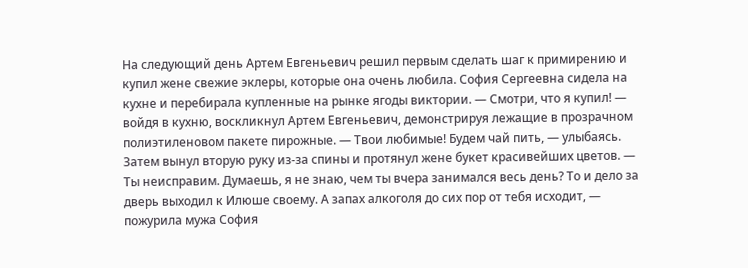На следующий день Артем Евгеньевич решил первым сделать шаг к примирению и купил жене свежие эклеры, которые она очень любила. София Сергеевна сидела на кухне и перебирала купленные на рынке ягоды виктории. — Смотри, что я купил! — войдя в кухню, воскликнул Артем Евгеньевич, демонстрируя лежащие в прозрачном полиэтиленовом пакете пирожные. — Твои любимые! Будем чай пить, — улыбаясь. Затем вынул вторую руку из-за спины и протянул жене букет красивейших цветов. — Ты неисправим. Думаешь, я не знаю, чем ты вчера занимался весь день? То и дело за дверь выходил к Илюше своему. А запах алкоголя до сих пор от тебя исходит, — пожурила мужа София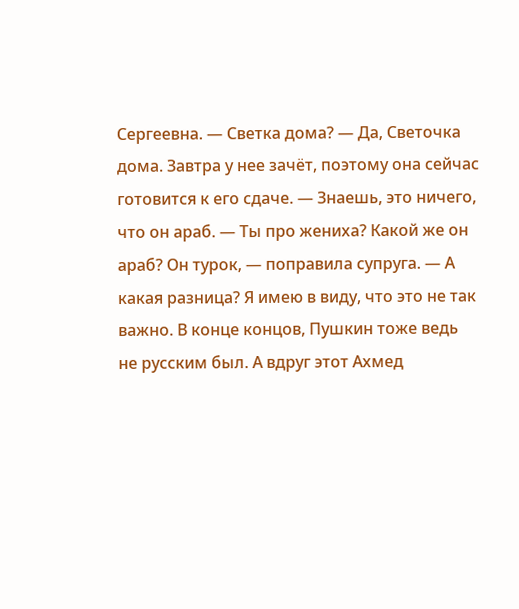Сергеевна. — Светка дома? — Да, Светочка дома. Завтра у нее зачёт, поэтому она сейчас готовится к его сдаче. — Знаешь, это ничего, что он араб. — Ты про жениха? Какой же он араб? Он турок, — поправила супруга. — А какая разница? Я имею в виду, что это не так важно. В конце концов, Пушкин тоже ведь не русским был. А вдруг этот Ахмед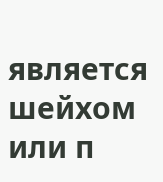является шейхом или п